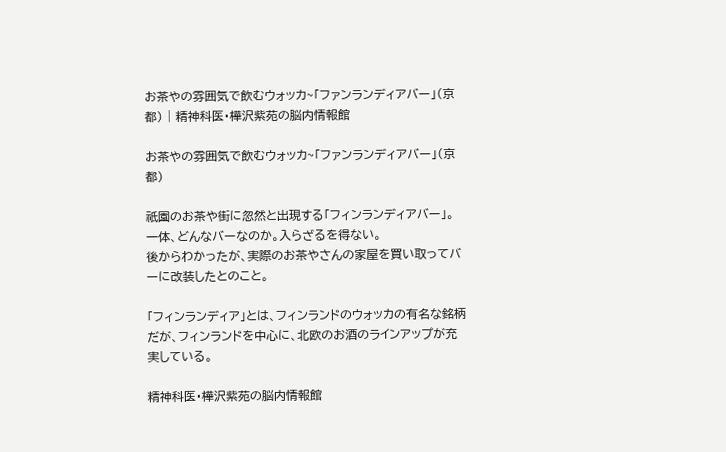お茶やの雰囲気で飲むウォッカ~「ファンランディアバー」(京都) | 精神科医・樺沢紫苑の脳内情報館

お茶やの雰囲気で飲むウォッカ~「ファンランディアバー」(京都)

祇園のお茶や街に忽然と出現する「フィンランディアバー」。
一体、どんなバーなのか。入らざるを得ない。
後からわかったが、実際のお茶やさんの家屋を買い取ってバーに改装したとのこと。

「フィンランディア」とは、フィンランドのウォッカの有名な銘柄だが、フィンランドを中心に、北欧のお酒のラインアップが充実している。

精神科医・樺沢紫苑の脳内情報館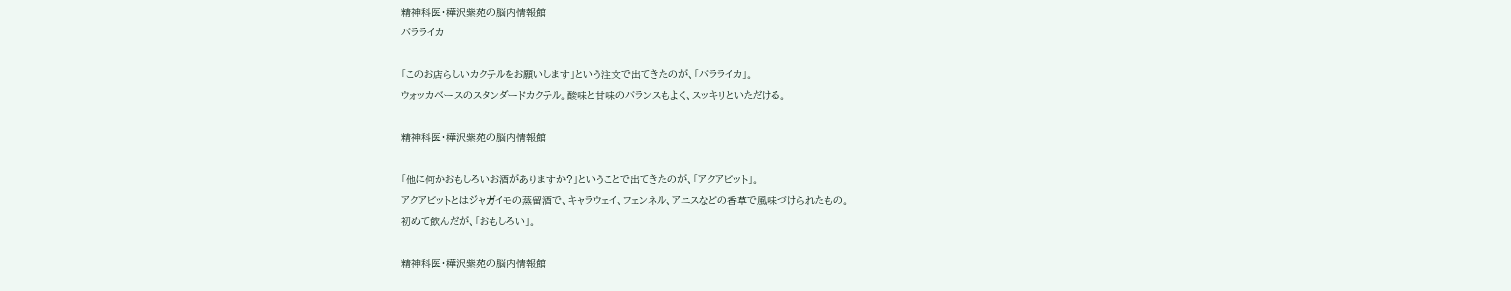精神科医・樺沢紫苑の脳内情報館
バラライカ

「このお店らしいカクテルをお願いします」という注文で出てきたのが、「バラライカ」。
ウォッカベースのスタンダードカクテル。酸味と甘味のバランスもよく、スッキリといただける。

精神科医・樺沢紫苑の脳内情報館

「他に何かおもしろいお酒がありますか?」ということで出てきたのが、「アクアビット」。
アクアビットとはジャガイモの蒸留酒で、キャラウェイ、フェンネル、アニスなどの香草で風味づけられたもの。
初めて飲んだが、「おもしろい」。

精神科医・樺沢紫苑の脳内情報館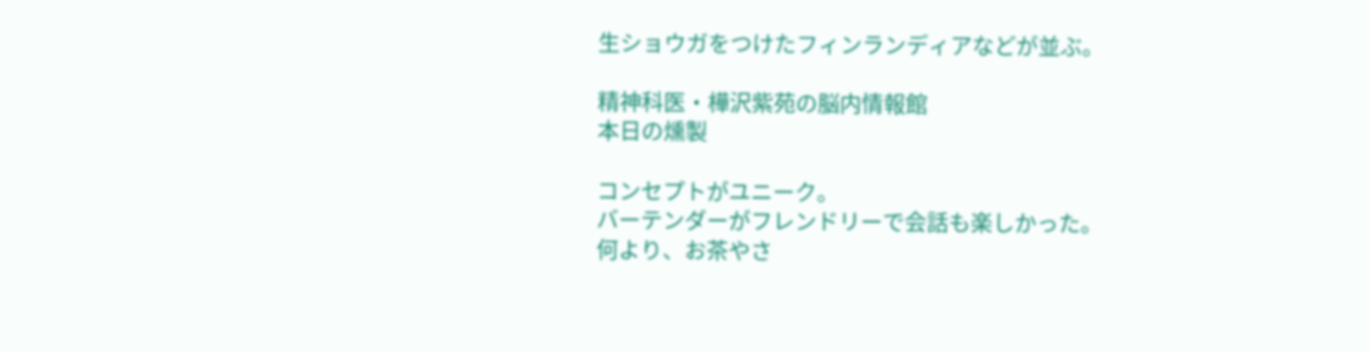生ショウガをつけたフィンランディアなどが並ぶ。

精神科医・樺沢紫苑の脳内情報館
本日の燻製

コンセプトがユニーク。
バーテンダーがフレンドリーで会話も楽しかった。
何より、お茶やさ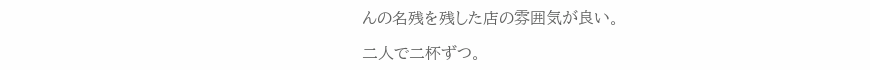んの名残を残した店の雰囲気が良い。

二人で二杯ずつ。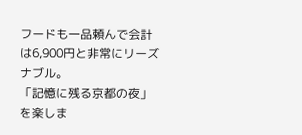フードも一品頼んで会計は6,900円と非常にリーズナブル。
「記憶に残る京都の夜」を楽しま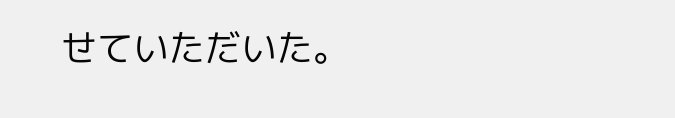せていただいた。